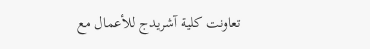تعاونت كلية آشريدج للأعمال مع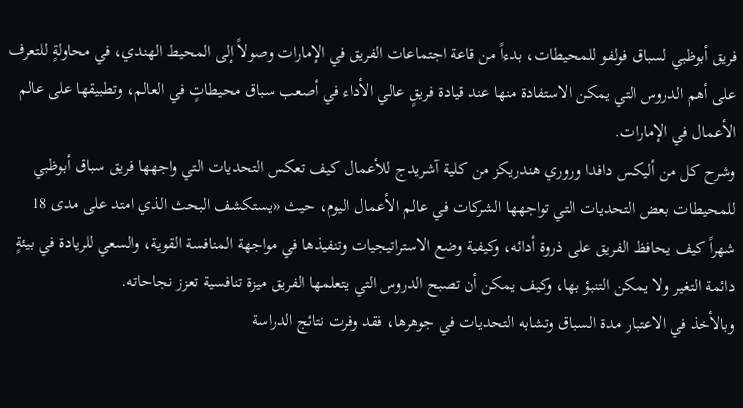فريق أبوظبي لسباق فولفو للمحيطات، بدءاً من قاعة اجتماعات الفريق في الإمارات وصولاً إلى المحيط الهندي، في محاولةٍ للتعرف على أهم الدروس التي يمكن الاستفادة منها عند قيادة فريقٍ عالي الأداء في أصعب سباق محيطاتٍ في العالم، وتطبيقها على عالم الأعمال في الإمارات.
وشرح كل من أليكس دافدا وروري هندريكز من كلية آشريدج للأعمال كيف تعكس التحديات التي واجهها فريق سباق أبوظبي للمحيطات بعض التحديات التي تواجهها الشركات في عالم الأعمال اليوم، حيث «يستكشف البحث الذي امتد على مدى 18 شهراً كيف يحافظ الفريق على ذروة أدائه، وكيفية وضع الاستراتيجيات وتنفيذها في مواجهة المنافسة القوية، والسعي للريادة في بيئةٍ دائمة التغير ولا يمكن التنبؤ بها، وكيف يمكن أن تصبح الدروس التي يتعلمها الفريق ميزة تنافسية تعزز نجاحاته.
وبالأخذ في الاعتبار مدة السباق وتشابه التحديات في جوهرها، فقد وفرت نتائج الدراسة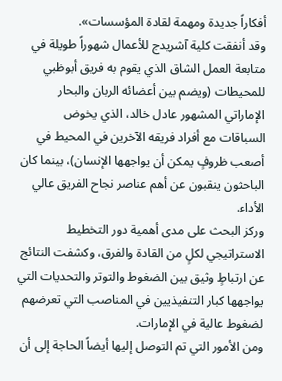أفكاراً جديدة ومهمة لقادة المؤسسات».
وقد أنفقت كلية آشريدج للأعمال شهوراً طويلة في متابعة العمل الشاق الذي يقوم به فريق أبوظبي للمحيطات (ويضم بين أعضائه الربان والبحار الإماراتي المشهور عادل خالد، الذي يخوض السباقات مع أفراد فريقه الآخرين في المحيط في أصعب ظروفٍ يمكن أن يواجهها الإنسان)، بينما كان الباحثون ينقبون عن أهم عناصر نجاح الفريق عالي الأداء.
وركز البحث على مدى أهمية دور التخطيط الاستراتيجي لكلٍ من القادة والفرق، وكشفت النتائج عن ارتباطٍ وثيق بين الضغوط والتوتر والتحديات التي يواجهها كبار التنفيذيين في المناصب التي تعرضهم لضغوط عالية في الإمارات.
ومن الأمور التي تم التوصل إليها أيضاً الحاجة إلى أن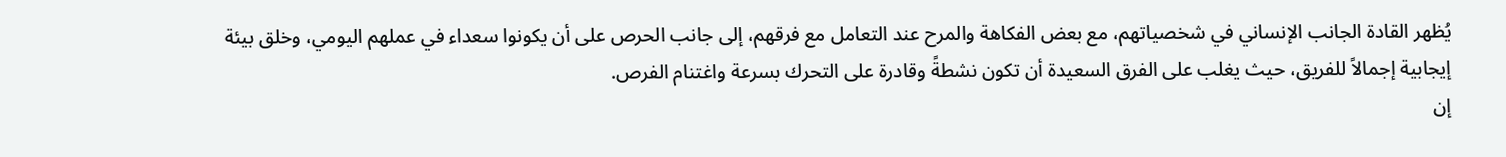يُظهر القادة الجانب الإنساني في شخصياتهم، مع بعض الفكاهة والمرح عند التعامل مع فرقهم، إلى جانب الحرص على أن يكونوا سعداء في عملهم اليومي، وخلق بيئة إيجابية إجمالاً للفريق، حيث يغلب على الفرق السعيدة أن تكون نشطةً وقادرة على التحرك بسرعة واغتنام الفرص.
إن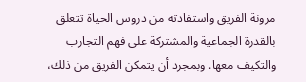مرونة الفريق واستفادته من دروس الحياة تتعلق بالقدرة الجماعية والمشتركة على فهم التجارب والتكيف معها. وبمجرد أن يتمكن الفريق من ذلك،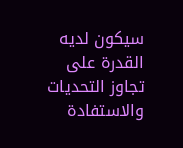سيكون لديه القدرة على تجاوز التحديات والاستفادة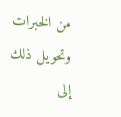من الخبرات وتحويل ذلك إلى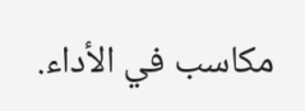مكاسب في الأداء.